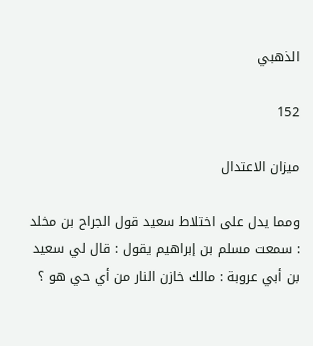الذهبي

152

ميزان الاعتدال

ومما يدل على اختلاط سعيد قول الجراح بن مخلد : سمعت مسلم بن إبراهيم يقول : قال لي سعيد بن أبي عروبة : مالك خازن النار من أي حي هو ؟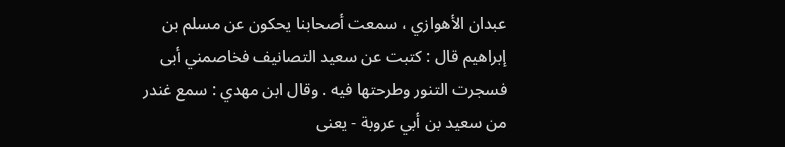عبدان الأهوازي ، سمعت أصحابنا يحكون عن مسلم بن إبراهيم قال : كتبت عن سعيد التصانيف فخاصمني أبى فسجرت التنور وطرحتها فيه . وقال ابن مهدي : سمع غندر من سعيد بن أبي عروبة - يعنى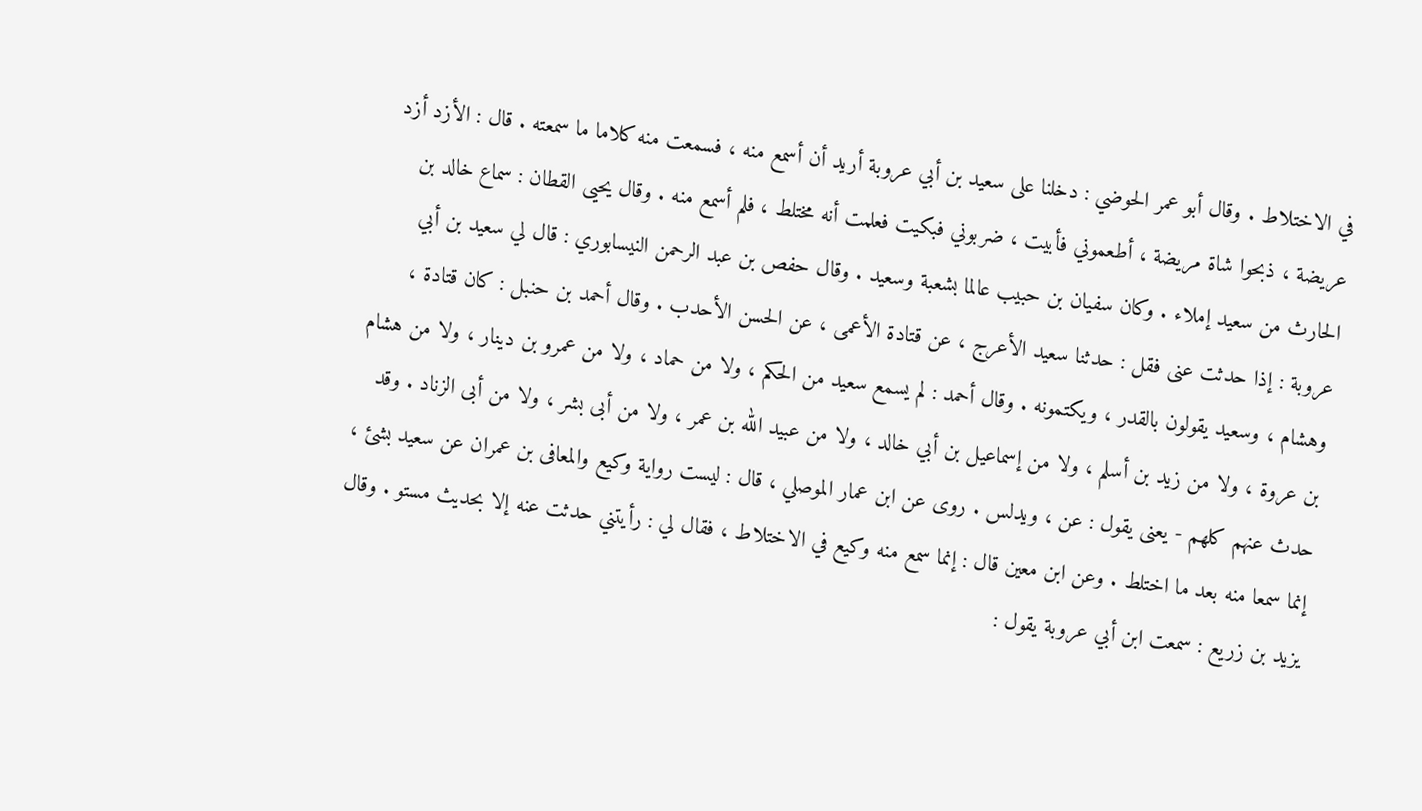في الاختلاط . وقال أبو عمر الحوضي : دخلنا على سعيد بن أبي عروبة أريد أن أسمع منه ، فسمعت منه كلاما ما سمعته . قال : الأزد أزد عريضة ، ذبحوا شاة مريضة ، أطعموني فأبيت ، ضربوني فبكيت فعلمت أنه مختلط ، فلم أسمع منه . وقال يحيى القطان : سماع خالد بن الحارث من سعيد إملاء . وكان سفيان بن حبيب عالما بشعبة وسعيد . وقال حفص بن عبد الرحمن النيسابوري : قال لي سعيد بن أبي عروبة : إذا حدثت عنى فقل : حدثنا سعيد الأعرج ، عن قتادة الأعمى ، عن الحسن الأحدب . وقال أحمد بن حنبل : كان قتادة ، وهشام ، وسعيد يقولون بالقدر ، ويكتمونه . وقال أحمد : لم يسمع سعيد من الحكم ، ولا من حماد ، ولا من عمرو بن دينار ، ولا من هشام بن عروة ، ولا من زيد بن أسلم ، ولا من إسماعيل بن أبي خالد ، ولا من عبيد الله بن عمر ، ولا من أبى بشر ، ولا من أبى الزناد . وقد حدث عنهم كلهم - يعنى يقول : عن ، ويدلس . روى عن ابن عمار الموصلي ، قال : ليست رواية وكيع والمعافى بن عمران عن سعيد بشئ ، إنما سمعا منه بعد ما اختلط . وعن ابن معين قال : إنما سمع منه وكيع في الاختلاط ، فقال لي : رأيتني حدثت عنه إلا بحديث مستو . وقال يزيد بن زريع : سمعت ابن أبي عروبة يقول :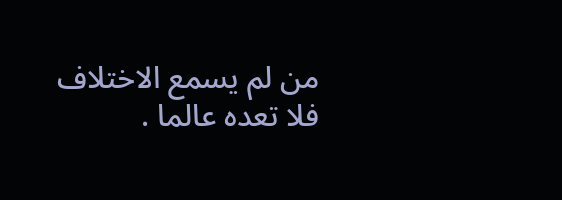من لم يسمع الاختلاف فلا تعده عالما .